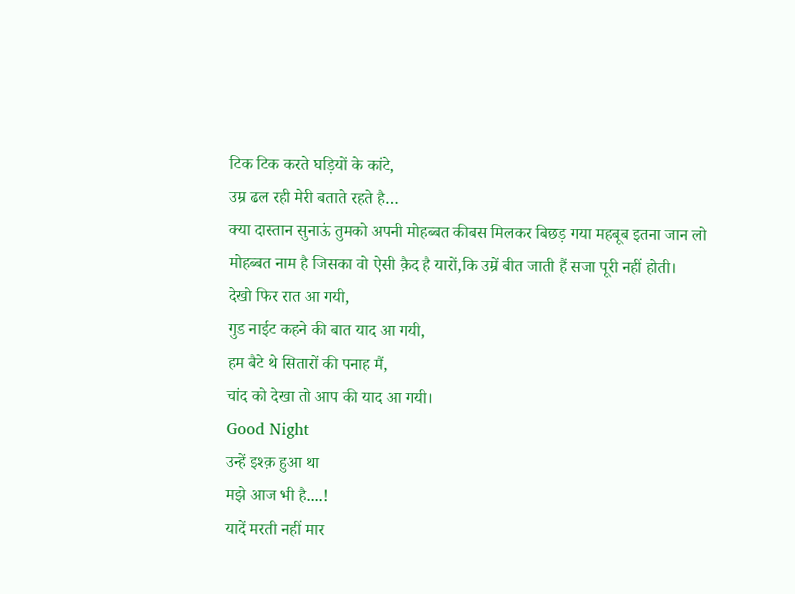टिक टिक करते घड़ियों के कांटे,
उम्र ढल रही मेरी बताते रहते है…
क्या दास्तान सुनाऊं तुमको अपनी मोहब्बत कीबस मिलकर बिछड़ गया महबूब इतना जान लो
मोहब्बत नाम है जिसका वो ऐसी क़ैद है यारों,कि उम्रें बीत जाती हैं सजा पूरी नहीं होती।
देखो फिर रात आ गयी,
गुड नाईट कहने की बात याद आ गयी,
हम बैटे थे सितारों की पनाह मैं,
चांद को देखा तो आप की याद आ गयी।
Good Night
उन्हें इश्क़ हुआ था
मझे आज भी है....!
यादें मरती नहीं मार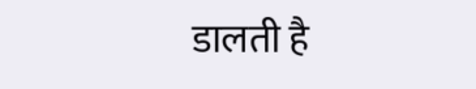डालती है